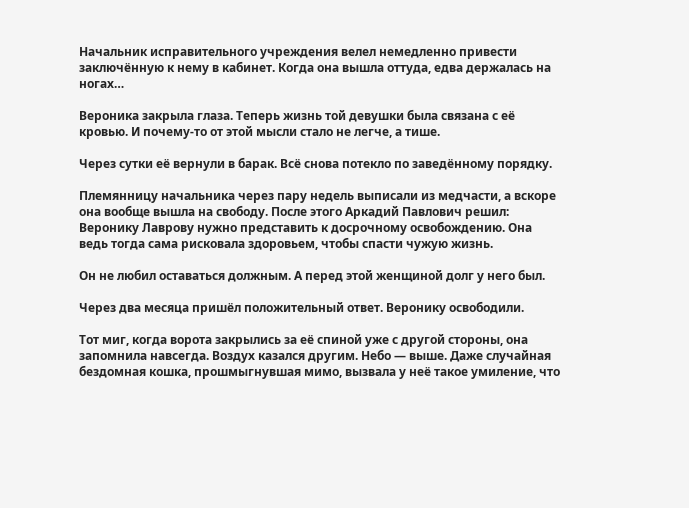Начальник исправительного учреждения велел немедленно привести заключённую к нему в кабинет. Когда она вышла оттуда, едва держалась на ногах…

Вероника закрыла глаза. Теперь жизнь той девушки была связана с её кровью. И почему-то от этой мысли стало не легче, а тише.

Через сутки её вернули в барак. Всё снова потекло по заведённому порядку.

Племянницу начальника через пару недель выписали из медчасти, а вскоре она вообще вышла на свободу. После этого Аркадий Павлович решил: Веронику Лаврову нужно представить к досрочному освобождению. Она ведь тогда сама рисковала здоровьем, чтобы спасти чужую жизнь.

Он не любил оставаться должным. А перед этой женщиной долг у него был.

Через два месяца пришёл положительный ответ. Веронику освободили.

Тот миг, когда ворота закрылись за её спиной уже с другой стороны, она запомнила навсегда. Воздух казался другим. Небо — выше. Даже случайная бездомная кошка, прошмыгнувшая мимо, вызвала у неё такое умиление, что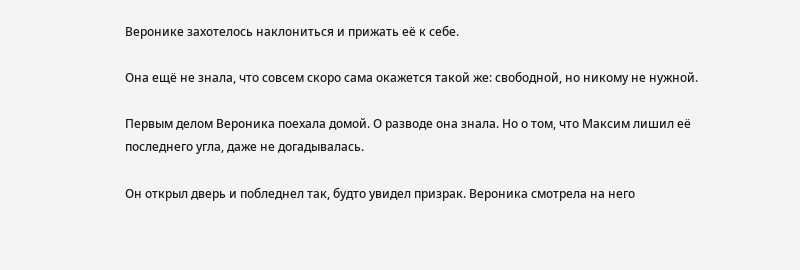Веронике захотелось наклониться и прижать её к себе.

Она ещё не знала, что совсем скоро сама окажется такой же: свободной, но никому не нужной.

Первым делом Вероника поехала домой. О разводе она знала. Но о том, что Максим лишил её последнего угла, даже не догадывалась.

Он открыл дверь и побледнел так, будто увидел призрак. Вероника смотрела на него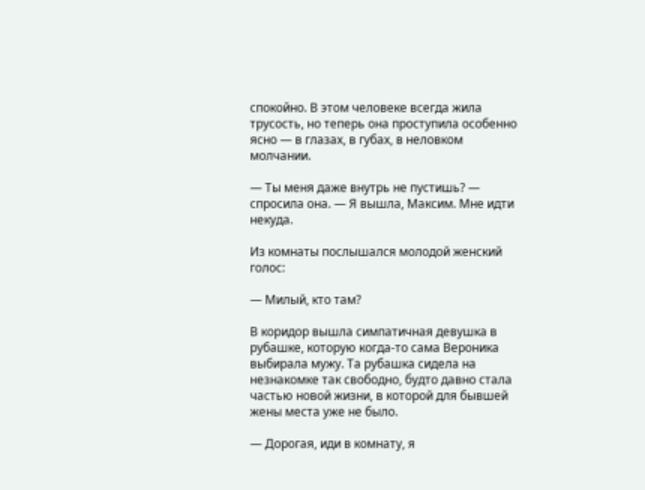спокойно. В этом человеке всегда жила трусость, но теперь она проступила особенно ясно — в глазах, в губах, в неловком молчании.

— Ты меня даже внутрь не пустишь? — спросила она. — Я вышла, Максим. Мне идти некуда.

Из комнаты послышался молодой женский голос:

— Милый, кто там?

В коридор вышла симпатичная девушка в рубашке, которую когда-то сама Вероника выбирала мужу. Та рубашка сидела на незнакомке так свободно, будто давно стала частью новой жизни, в которой для бывшей жены места уже не было.

— Дорогая, иди в комнату, я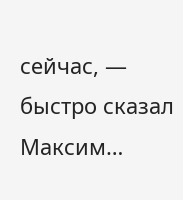сейчас, — быстро сказал Максим…